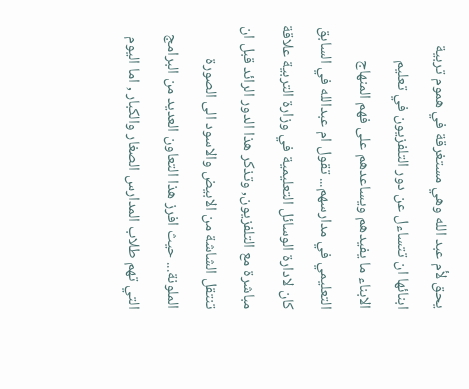يحق لأم عبد الله وهي مستغرقة في هموم تربية ابنائها ان تتساءل عن دور التلفزيون في تعليم الابناء ما يفيدهم ويساعدهم على فهم المنهاج التعليمي في مدارسهم... تقول ام عبدالله في السابق كان لادارة الوسائل التعليمية في وزارة التربية علاقة مباشرة مع التلفزيون, وتذكر هذا الدور الرائد قبل ان تنتقل الشاشة من الابيض والاسود الى الصورة الملونة... حيث افرز هذا التعاون العديد من البرامج التي تهم طلاب المدارس الصغار والكبار , اما اليوم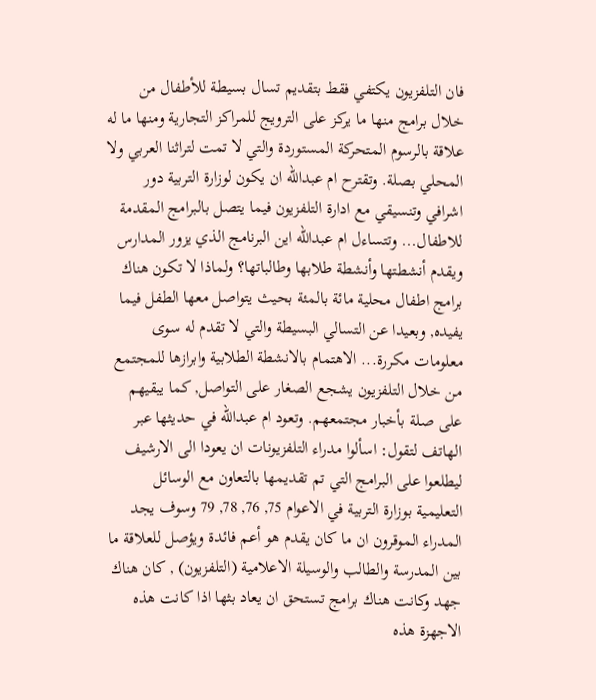فان التلفزيون يكتفي فقط بتقديم تسال بسيطة للأطفال من خلال برامج منها ما يركز على الترويج للمراكز التجارية ومنها ما له علاقة بالرسوم المتحركة المستوردة والتي لا تمت لتراثنا العربي ولا المحلي بصلة. وتقترح ام عبدالله ان يكون لوزارة التربية دور اشرافي وتنسيقي مع ادارة التلفزيون فيما يتصل بالبرامج المقدمة للاطفال... وتتساءل ام عبدالله اين البرنامج الذي يزور المدارس ويقدم أنشطتها وأنشطة طلابها وطالباتها؟ ولماذا لا تكون هناك برامج اطفال محلية مائة بالمئة بحيث يتواصل معها الطفل فيما يفيده, وبعيدا عن التسالي البسيطة والتي لا تقدم له سوى معلومات مكررة... الاهتمام بالانشطة الطلابية وابرازها للمجتمع من خلال التلفزيون يشجع الصغار على التواصل, كما يبقيهم على صلة بأخبار مجتمعهم. وتعود ام عبدالله في حديثها عبر الهاتف لتقول: اسألوا مدراء التلفزيونات ان يعودا الى الارشيف ليطلعوا على البرامج التي تم تقديمها بالتعاون مع الوسائل التعليمية بوزارة التربية في الاعوام 75, 76, 78, 79 وسوف يجد المدراء الموقرون ان ما كان يقدم هو أعم فائدة ويؤصل للعلاقة ما بين المدرسة والطالب والوسيلة الاعلامية (التلفزيون) , كان هناك جهد وكانت هناك برامج تستحق ان يعاد بثها اذا كانت هذه الاجهزة هذه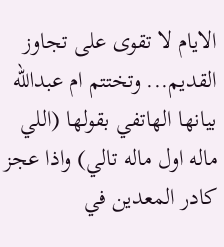الايام لا تقوى على تجاوز القديم... وتختتم ام عبدالله بيانها الهاتفي بقولها (اللي ماله اول ماله تالي) واذا عجز كادر المعدين في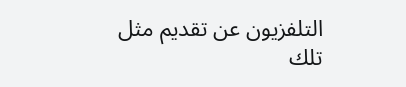التلفزيون عن تقديم مثل تلك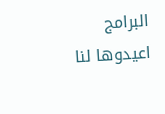البرامج اعيدوها لنا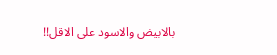بالابيض والاسود على الاقل!!